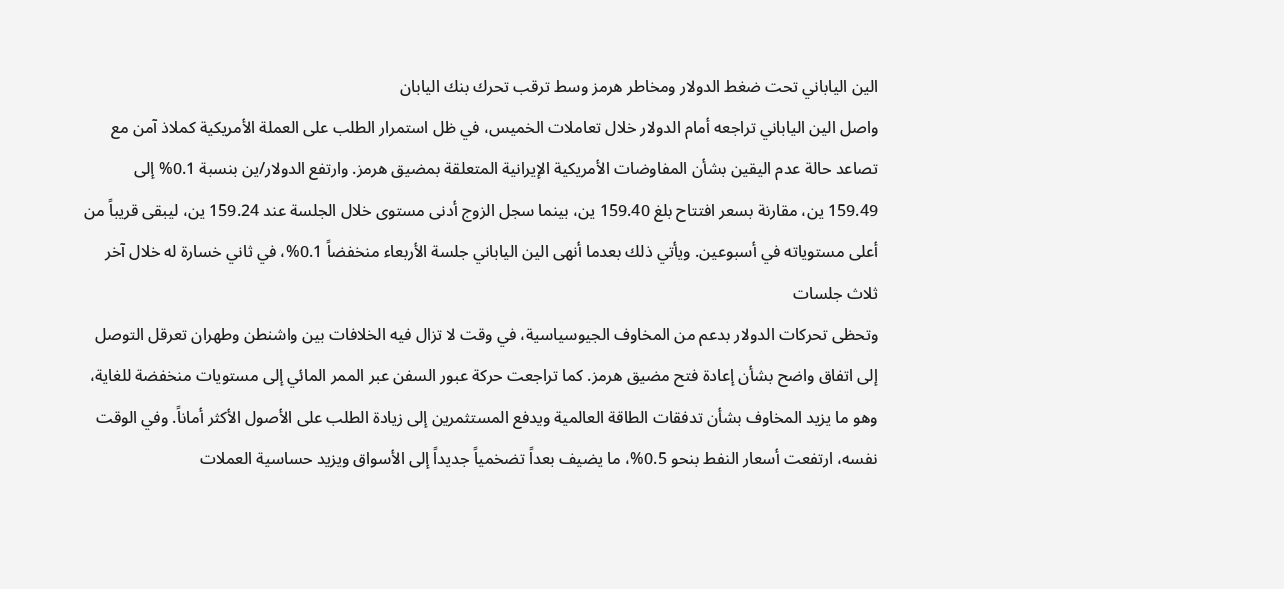الين الياباني تحت ضغط الدولار ومخاطر هرمز وسط ترقب تحرك بنك اليابان
واصل الين الياباني تراجعه أمام الدولار خلال تعاملات الخميس، في ظل استمرار الطلب على العملة الأمريكية كملاذ آمن مع تصاعد حالة عدم اليقين بشأن المفاوضات الأمريكية الإيرانية المتعلقة بمضيق هرمز. وارتفع الدولار/ين بنسبة 0.1% إلى 159.49 ين، مقارنة بسعر افتتاح بلغ 159.40 ين، بينما سجل الزوج أدنى مستوى خلال الجلسة عند 159.24 ين، ليبقى قريباً من أعلى مستوياته في أسبوعين. ويأتي ذلك بعدما أنهى الين الياباني جلسة الأربعاء منخفضاً 0.1%، في ثاني خسارة له خلال آخر ثلاث جلسات
وتحظى تحركات الدولار بدعم من المخاوف الجيوسياسية، في وقت لا تزال فيه الخلافات بين واشنطن وطهران تعرقل التوصل إلى اتفاق واضح بشأن إعادة فتح مضيق هرمز. كما تراجعت حركة عبور السفن عبر الممر المائي إلى مستويات منخفضة للغاية، وهو ما يزيد المخاوف بشأن تدفقات الطاقة العالمية ويدفع المستثمرين إلى زيادة الطلب على الأصول الأكثر أماناً. وفي الوقت نفسه، ارتفعت أسعار النفط بنحو 0.5%، ما يضيف بعداً تضخمياً جديداً إلى الأسواق ويزيد حساسية العملات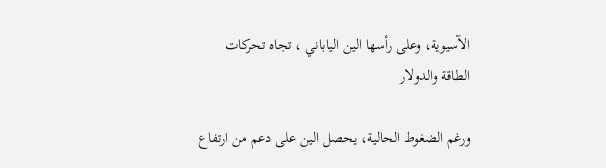الآسيوية، وعلى رأسها الين الياباني ، تجاه تحركات الطاقة والدولار

ورغم الضغوط الحالية، يحصل الين على دعم من ارتفاع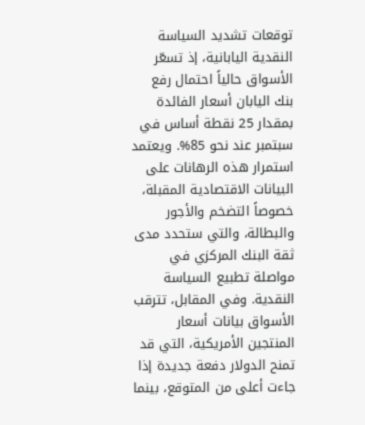توقعات تشديد السياسة النقدية اليابانية، إذ تسعّر الأسواق حالياً احتمال رفع بنك اليابان أسعار الفائدة بمقدار 25 نقطة أساس في سبتمبر عند نحو 85%. ويعتمد استمرار هذه الرهانات على البيانات الاقتصادية المقبلة، خصوصاً التضخم والأجور والبطالة، والتي ستحدد مدى ثقة البنك المركزي في مواصلة تطبيع السياسة النقدية. وفي المقابل، تترقب الأسواق بيانات أسعار المنتجين الأمريكية، التي قد تمنح الدولار دفعة جديدة إذا جاءت أعلى من المتوقع، بينما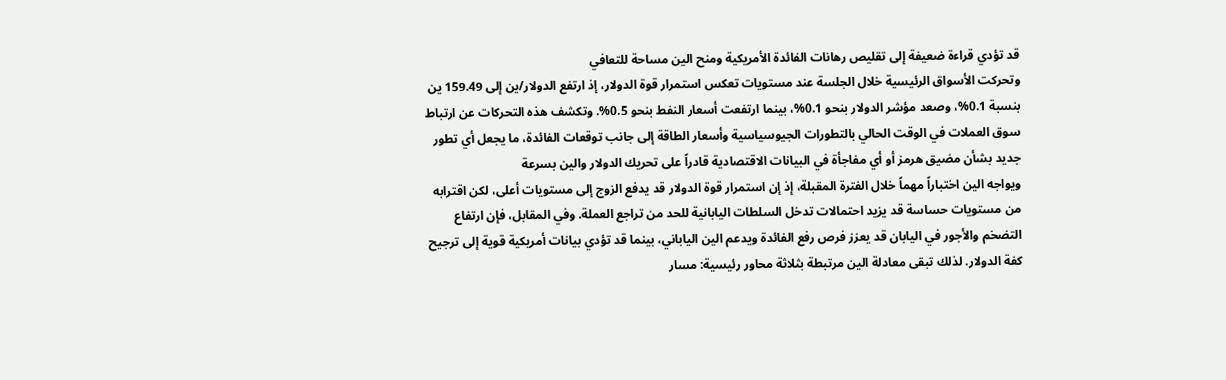قد تؤدي قراءة ضعيفة إلى تقليص رهانات الفائدة الأمريكية ومنح الين مساحة للتعافي
وتحركت الأسواق الرئيسية خلال الجلسة عند مستويات تعكس استمرار قوة الدولار، إذ ارتفع الدولار/ين إلى 159.49 ين بنسبة 0.1%، وصعد مؤشر الدولار بنحو 0.1%، بينما ارتفعت أسعار النفط بنحو 0.5%. وتكشف هذه التحركات عن ارتباط سوق العملات في الوقت الحالي بالتطورات الجيوسياسية وأسعار الطاقة إلى جانب توقعات الفائدة، ما يجعل أي تطور جديد بشأن مضيق هرمز أو أي مفاجأة في البيانات الاقتصادية قادراً على تحريك الدولار والين بسرعة
ويواجه الين اختباراً مهماً خلال الفترة المقبلة، إذ إن استمرار قوة الدولار قد يدفع الزوج إلى مستويات أعلى، لكن اقترابه من مستويات حساسة قد يزيد احتمالات تدخل السلطات اليابانية للحد من تراجع العملة. وفي المقابل، فإن ارتفاع التضخم والأجور في اليابان قد يعزز فرص رفع الفائدة ويدعم الين الياباني، بينما قد تؤدي بيانات أمريكية قوية إلى ترجيح كفة الدولار. لذلك تبقى معادلة الين مرتبطة بثلاثة محاور رئيسية: مسار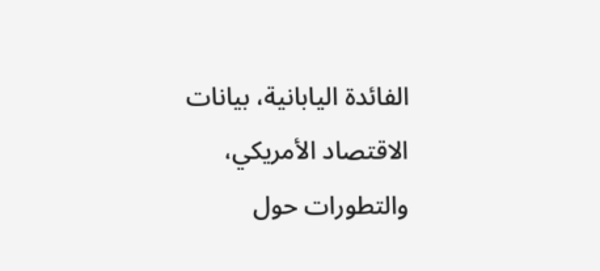الفائدة اليابانية، بيانات الاقتصاد الأمريكي، والتطورات حول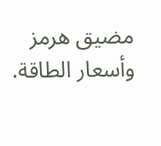مضيق هرمز وأسعار الطاقة.